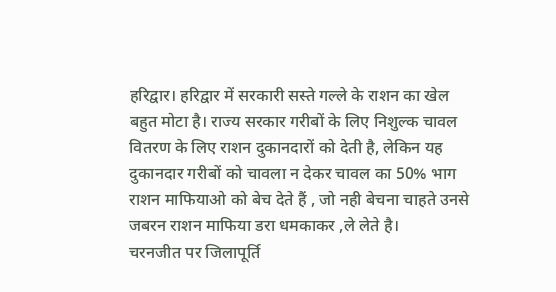हरिद्वार। हरिद्वार में सरकारी सस्ते गल्ले के राशन का खेल बहुत मोटा है। राज्य सरकार गरीबों के लिए निशुल्क चावल वितरण के लिए राशन दुकानदारों को देती है, लेकिन यह दुकानदार गरीबों को चावला न देकर चावल का 50% भाग राशन माफियाओ को बेच देते हैं , जो नही बेचना चाहते उनसे जबरन राशन माफिया डरा धमकाकर ,ले लेते है।
चरनजीत पर जिलापूर्ति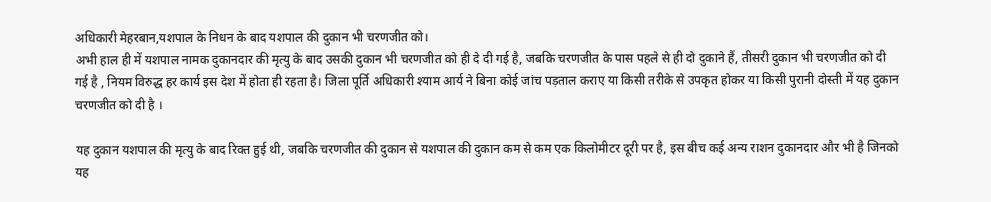अधिकारी मेहरबान,यशपाल के निधन के बाद यशपाल की दुकान भी चरणजीत को।
अभी हाल ही में यशपाल नामक दुकानदार की मृत्यु के बाद उसकी दुकान भी चरणजीत को ही दे दी गई है, जबकि चरणजीत के पास पहले से ही दो दुकाने हैं, तीसरी दुकान भी चरणजीत को दी गई है , नियम विरुद्ध हर कार्य इस देश में होता ही रहता है। जिला पूर्ति अधिकारी श्याम आर्य ने बिना कोई जांच पड़ताल कराए या किसी तरीके से उपकृत होकर या किसी पुरानी दोस्ती में यह दुकान चरणजीत को दी है ।

यह दुकान यशपाल की मृत्यु के बाद रिक्त हुई थी, जबकि चरणजीत की दुकान से यशपाल की दुकान कम से कम एक किलोमीटर दूरी पर है, इस बीच कई अन्य राशन दुकानदार और भी है जिनको यह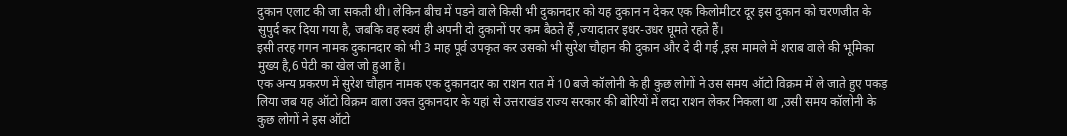दुकान एलाट की जा सकती थी। लेकिन बीच में पडने वाले किसी भी दुकानदार को यह दुकान न देकर एक किलोमीटर दूर इस दुकान को चरणजीत के सुपुर्द कर दिया गया है, जबकि वह स्वयं ही अपनी दो दुकानों पर कम बैठते हैं ,ज्यादातर इधर-उधर घूमते रहते हैं।
इसी तरह गगन नामक दुकानदार को भी 3 माह पूर्व उपकृत कर उसको भी सुरेश चौहान की दुकान और दे दी गई ,इस मामले में शराब वाले की भूमिका मुख्य है,6 पेटी का खेल जो हुआ है।
एक अन्य प्रकरण में सुरेश चौहान नामक एक दुकानदार का राशन रात में 10 बजे कॉलोनी के ही कुछ लोगों ने उस समय ऑटो विक्रम में ले जाते हुए पकड़ लिया जब यह ऑटो विक्रम वाला उक्त दुकानदार के यहां से उत्तराखंड राज्य सरकार की बोरियों में लदा राशन लेकर निकला था ,उसी समय कॉलोनी के कुछ लोगों ने इस ऑटो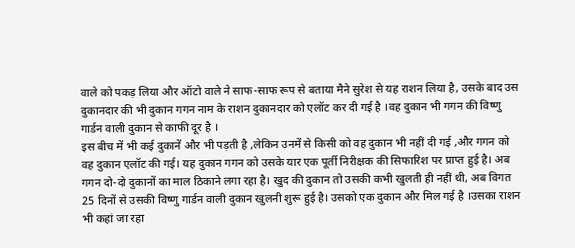वाले को पकड़ लिया और ऑटो वाले ने साफ-साफ रूप से बताया मैने सुरेश से यह राशन लिया है, उसके बाद उस दुकानदार की भी दुकान गगन नाम के राशन दुकानदार को एलॉट कर दी गई है ।वह दुकान भी गगन की विष्णु गार्डन वाली दुकान से काफी दूर है ।
इस बीच में भी कई दुकानें और भी पड़ती है ,लेकिन उनमें से किसी को वह दुकान भी नहीं दी गई ,और गगन को वह दुकान एलॉट की गई। यह दुकान गगन को उसके यार एक पूर्ती निरीक्षक की सिफारिश पर प्राप्त हुई है। अब गगन दो-दो दुकानों का माल ठिकाने लगा रहा है। खुद की दुकान तो उसकी कभी खुलती ही नहीं थी, अब विगत 25 दिनों से उसकी विष्णु गार्डन वाली दुकान खुलनी शुरू हुई है। उसको एक दुकान और मिल गई है ।उसका राशन भी कहां जा रहा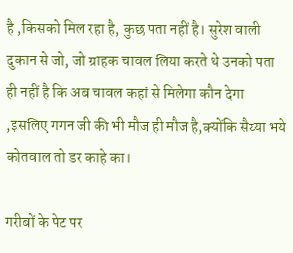है ,किसको मिल रहा है, कुछ पता नहीं है। सुरेश वाली दुकान से जो, जो ग्राहक चावल लिया करते थे उनको पता ही नहीं है कि अब चावल कहां से मिलेगा कौन देगा ,इसलिए गगन जी की भी मौज ही मौज है,क्योंकि सैय्या भये कोतवाल तो डर काहे का।

गरीबों के पेट पर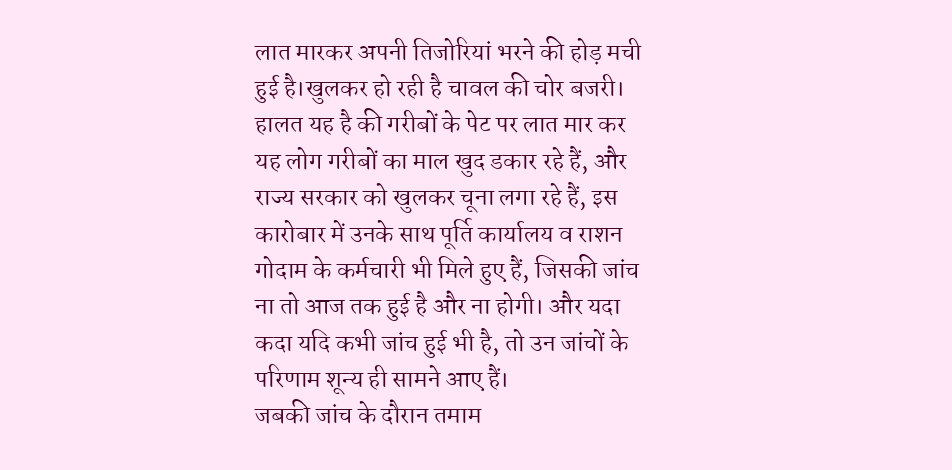लात मारकर अपनी तिजोरियां भरने की होड़ मची हुई है।खुलकर हो रही है चावल की चोर बजरी।
हालत यह है की गरीबों के पेट पर लात मार कर यह लोग गरीबों का माल खुद डकार रहे हैं, और राज्य सरकार को खुलकर चूना लगा रहे हैं, इस कारोबार में उनके साथ पूर्ति कार्यालय व राशन गोदाम के कर्मचारी भी मिले हुए हैं, जिसकी जांच ना तो आज तक हुई है और ना होगी। और यदा कदा यदि कभी जांच हुई भी है, तो उन जांचों के परिणाम शून्य ही सामने आए हैं।
जबकी जांच के दौरान तमाम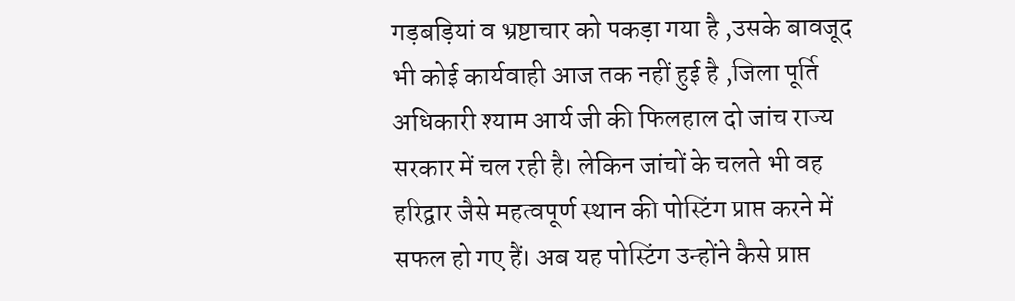गड़बड़ियां व भ्रष्टाचार को पकड़ा गया है ,उसके बावजूद भी कोई कार्यवाही आज तक नहीं हुई है ,जिला पूर्ति अधिकारी श्याम आर्य जी की फिलहाल दो जांच राज्य सरकार में चल रही है। लेकिन जांचों के चलते भी वह हरिद्वार जैसे महत्वपूर्ण स्थान की पोस्टिंग प्राप्त करने में सफल हो गए हैं। अब यह पोस्टिंग उन्होंने कैसे प्राप्त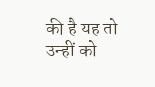की है यह तो उन्हीं को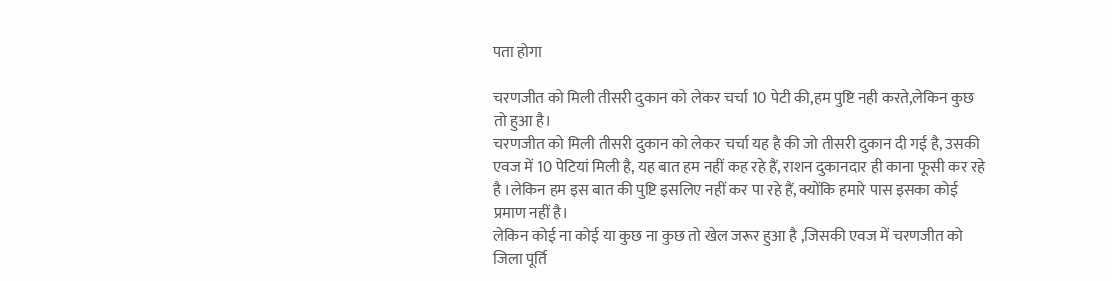पता होगा

चरणजीत को मिली तीसरी दुकान को लेकर चर्चा 10 पेटी की,हम पुष्टि नही करते,लेकिन कुछ तो हुआ है।
चरणजीत को मिली तीसरी दुकान को लेकर चर्चा यह है की जो तीसरी दुकान दी गई है, उसकी एवज में 10 पेटियां मिली है, यह बात हम नहीं कह रहे हैं, राशन दुकानदार ही काना फूसी कर रहे है ।लेकिन हम इस बात की पुष्टि इसलिए नहीं कर पा रहे हैं, क्योंकि हमारे पास इसका कोई प्रमाण नहीं है।
लेकिन कोई ना कोई या कुछ ना कुछ तो खेल जरूर हुआ है ,जिसकी एवज में चरणजीत को जिला पूर्ति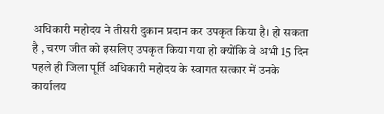अधिकारी महोदय ने तीसरी दुकान प्रदान कर उपकृत किया है। हो सकता है , चरण जीत को इसलिए उपकृत किया गया हो क्योंकि वे अभी 15 दिन पहले ही जिला पूर्ति अधिकारी महोदय के स्वागत सत्कार में उनके कार्यालय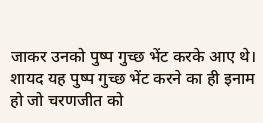जाकर उनको पुष्प गुच्छ भेंट करके आए थे। शायद यह पुष्प गुच्छ भेंट करने का ही इनाम हो जो चरणजीत को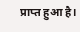प्राप्त हुआ है।